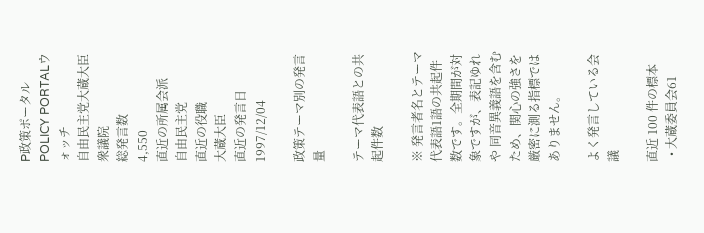P政策ポータルPOLICY PORTALウォッチ
自由民主党大蔵大臣衆議院
総発言数
4,550
直近の所属会派
自由民主党
直近の役職
大蔵大臣
直近の発言日
1997/12/04

政策テーマ別の発言量

テーマ代表語との共起件数

※ 発言者名とテーマ代表語1語の共起件数です。全期間が対象ですが、表記ゆれや 同音異義語を含むため、関心の強さを厳密に測る指標ではありません。

よく発言している会議

直近 100 件の標本
  • 大蔵委員会61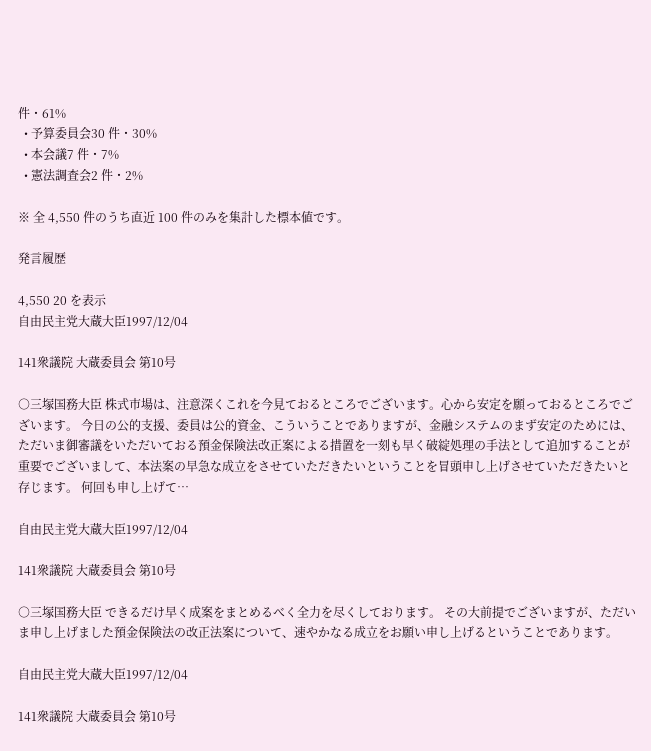件・61%
  • 予算委員会30 件・30%
  • 本会議7 件・7%
  • 憲法調査会2 件・2%

※ 全 4,550 件のうち直近 100 件のみを集計した標本値です。

発言履歴

4,550 20 を表示
自由民主党大蔵大臣1997/12/04

141衆議院 大蔵委員会 第10号

○三塚国務大臣 株式市場は、注意深くこれを今見ておるところでございます。心から安定を願っておるところでございます。 今日の公的支援、委員は公的資金、こういうことでありますが、金融システムのまず安定のためには、ただいま御審議をいただいておる預金保険法改正案による措置を一刻も早く破綻処理の手法として追加することが重要でございまして、本法案の早急な成立をさせていただきたいということを冒頭申し上げさせていただきたいと存じます。 何回も申し上げて…

自由民主党大蔵大臣1997/12/04

141衆議院 大蔵委員会 第10号

○三塚国務大臣 できるだけ早く成案をまとめるべく全力を尽くしております。 その大前提でございますが、ただいま申し上げました預金保険法の改正法案について、速やかなる成立をお願い申し上げるということであります。

自由民主党大蔵大臣1997/12/04

141衆議院 大蔵委員会 第10号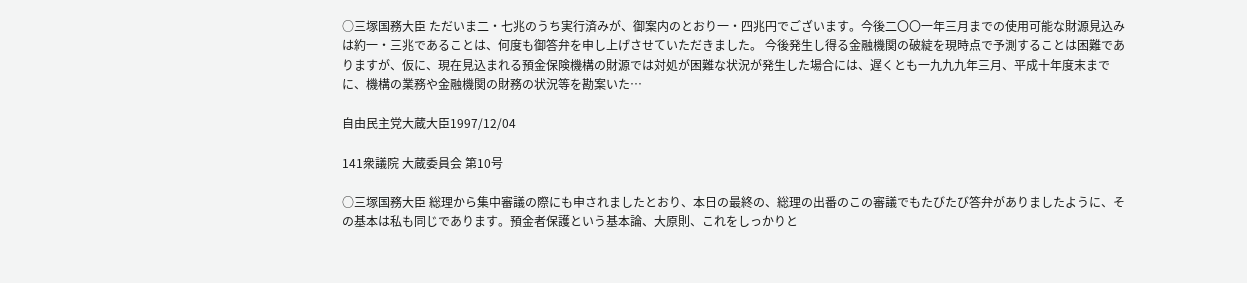○三塚国務大臣 ただいま二・七兆のうち実行済みが、御案内のとおり一・四兆円でございます。今後二〇〇一年三月までの使用可能な財源見込みは約一・三兆であることは、何度も御答弁を申し上げさせていただきました。 今後発生し得る金融機関の破綻を現時点で予測することは困難でありますが、仮に、現在見込まれる預金保険機構の財源では対処が困難な状況が発生した場合には、遅くとも一九九九年三月、平成十年度末までに、機構の業務や金融機関の財務の状況等を勘案いた…

自由民主党大蔵大臣1997/12/04

141衆議院 大蔵委員会 第10号

○三塚国務大臣 総理から集中審議の際にも申されましたとおり、本日の最終の、総理の出番のこの審議でもたびたび答弁がありましたように、その基本は私も同じであります。預金者保護という基本論、大原則、これをしっかりと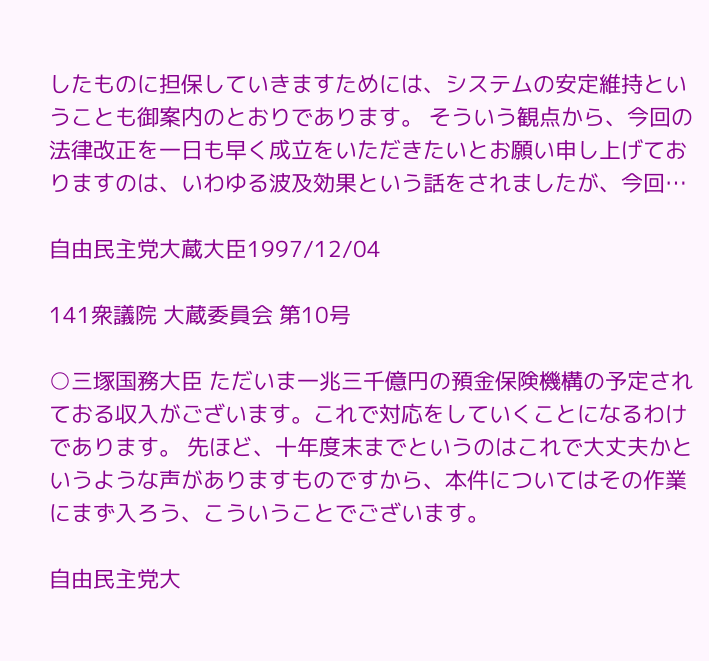したものに担保していきますためには、システムの安定維持ということも御案内のとおりであります。 そういう観点から、今回の法律改正を一日も早く成立をいただきたいとお願い申し上げておりますのは、いわゆる波及効果という話をされましたが、今回…

自由民主党大蔵大臣1997/12/04

141衆議院 大蔵委員会 第10号

○三塚国務大臣 ただいま一兆三千億円の預金保険機構の予定されておる収入がございます。これで対応をしていくことになるわけであります。 先ほど、十年度末までというのはこれで大丈夫かというような声がありますものですから、本件についてはその作業にまず入ろう、こういうことでございます。

自由民主党大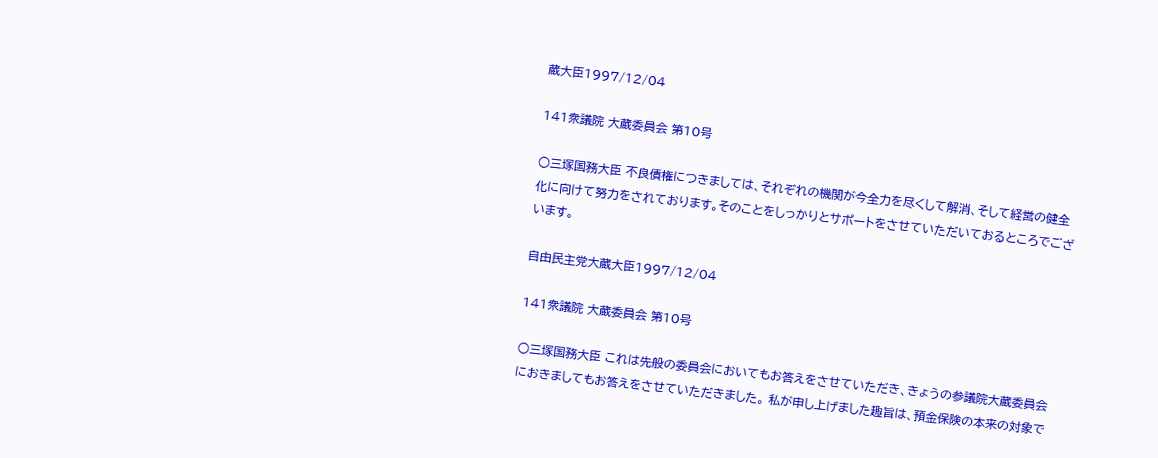蔵大臣1997/12/04

141衆議院 大蔵委員会 第10号

○三塚国務大臣 不良債権につきましては、それぞれの機関が今全力を尽くして解消、そして経営の健全化に向けて努力をされております。そのことをしっかりとサポートをさせていただいておるところでございます。

自由民主党大蔵大臣1997/12/04

141衆議院 大蔵委員会 第10号

○三塚国務大臣 これは先般の委員会においてもお答えをさせていただき、きょうの参議院大蔵委員会におきましてもお答えをさせていただきました。 私が申し上げました趣旨は、預金保険の本来の対象で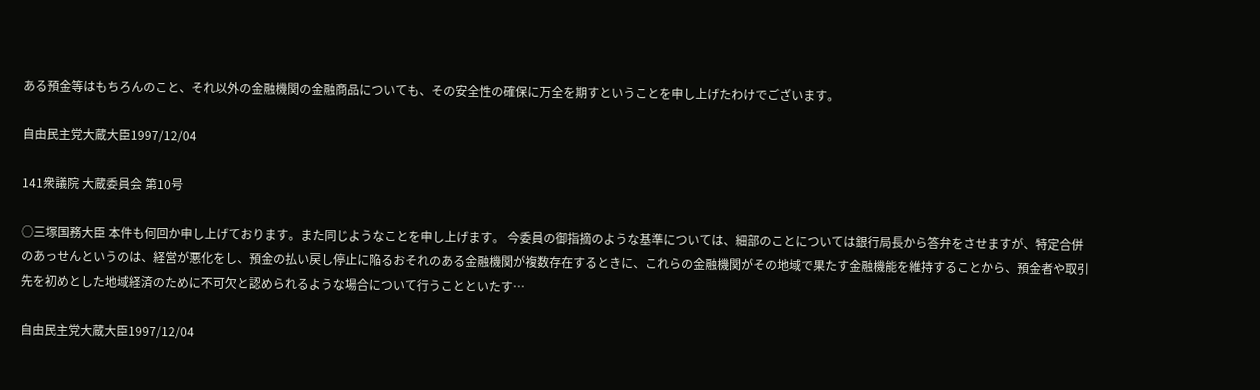ある預金等はもちろんのこと、それ以外の金融機関の金融商品についても、その安全性の確保に万全を期すということを申し上げたわけでございます。

自由民主党大蔵大臣1997/12/04

141衆議院 大蔵委員会 第10号

○三塚国務大臣 本件も何回か申し上げております。また同じようなことを申し上げます。 今委員の御指摘のような基準については、細部のことについては銀行局長から答弁をさせますが、特定合併のあっせんというのは、経営が悪化をし、預金の払い戻し停止に陥るおそれのある金融機関が複数存在するときに、これらの金融機関がその地域で果たす金融機能を維持することから、預金者や取引先を初めとした地域経済のために不可欠と認められるような場合について行うことといたす…

自由民主党大蔵大臣1997/12/04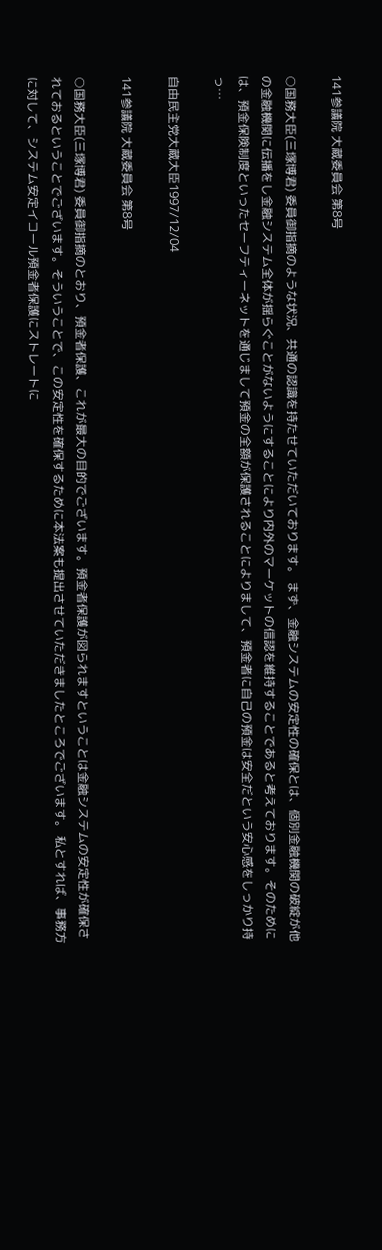141参議院 大蔵委員会 第8号

○国務大臣(三塚博君) 委員御指摘のような状況、共通の認識を持たせていただいております。 まず、金融システムの安定性の確保とは、個別金融機関の破綻が他の金融機関に伝播をし金融システム全体が揺らぐことがないようにすることにより内外のマーケットの信認を維持することであると考えております。そのためには、預金保険制度といったセーフティーネットを通じまして預金の全額が保護されることによりまして、預金者に自己の預金は安全だという安心感をしっかり持っ…

自由民主党大蔵大臣1997/12/04

141参議院 大蔵委員会 第8号

○国務大臣(三塚博君) 委員御指摘のとおり、預金者保護、これが最大の目的でございます。預金者保護が図られますということは金融システムの安定性が確保されておるということでございます。そういうことで、この安定性を確保するために本法案も提出させていただきましたところでございます。 私とすれば、事務方に対して、システム安定イコール預金者保護にストレートに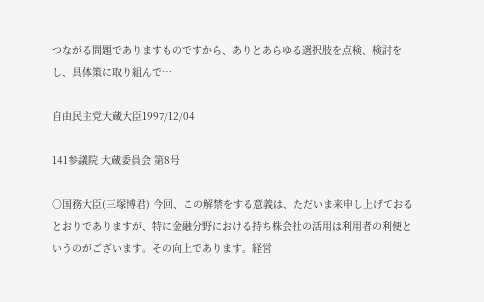つながる問題でありますものですから、ありとあらゆる選択肢を点検、検討をし、具体策に取り組んで…

自由民主党大蔵大臣1997/12/04

141参議院 大蔵委員会 第8号

○国務大臣(三塚博君) 今回、この解禁をする意義は、ただいま来申し上げておるとおりでありますが、特に金融分野における持ち株会社の活用は利用者の利便というのがございます。その向上であります。経営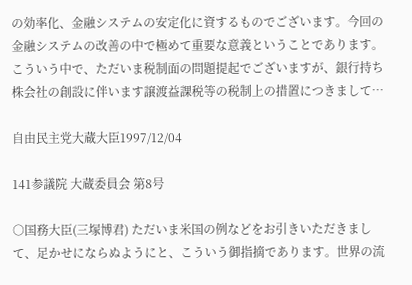の効率化、金融システムの安定化に資するものでございます。今回の金融システムの改善の中で極めて重要な意義ということであります。 こういう中で、ただいま税制面の問題提起でございますが、銀行持ち株会社の創設に伴います譲渡益課税等の税制上の措置につきまして…

自由民主党大蔵大臣1997/12/04

141参議院 大蔵委員会 第8号

○国務大臣(三塚博君) ただいま米国の例などをお引きいただきまして、足かせにならぬようにと、こういう御指摘であります。世界の流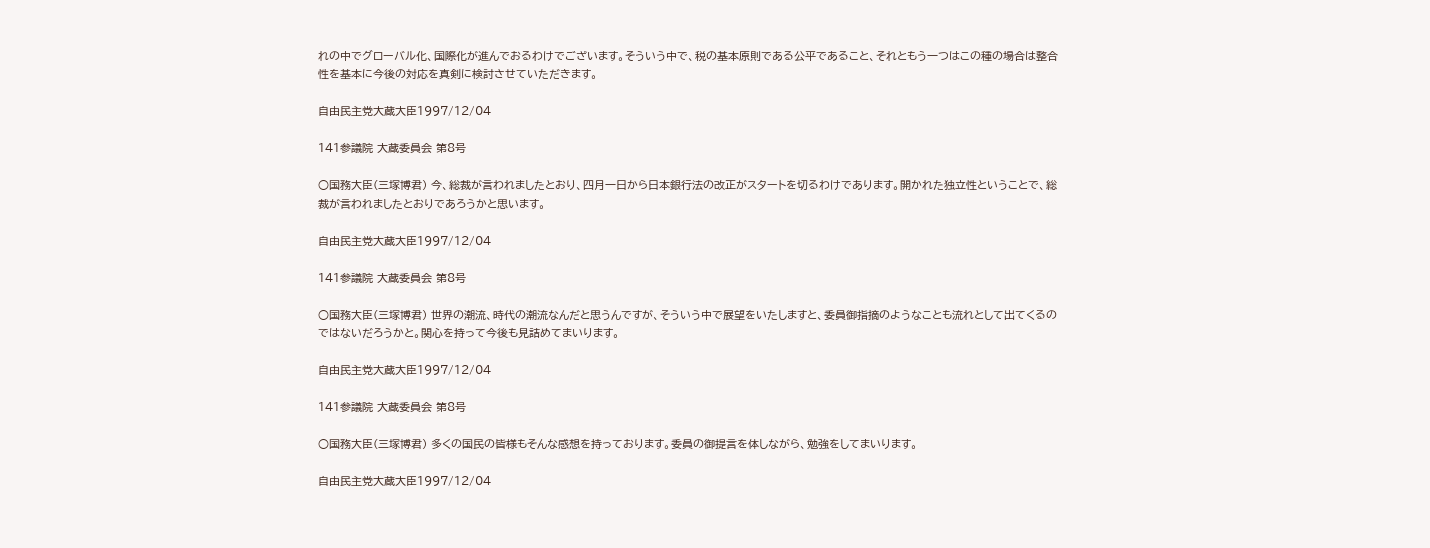れの中でグローバル化、国際化が進んでおるわけでございます。そういう中で、税の基本原則である公平であること、それともう一つはこの種の場合は整合性を基本に今後の対応を真剣に検討させていただきます。

自由民主党大蔵大臣1997/12/04

141参議院 大蔵委員会 第8号

○国務大臣(三塚博君) 今、総裁が言われましたとおり、四月一日から日本銀行法の改正がスタートを切るわけであります。開かれた独立性ということで、総裁が言われましたとおりであろうかと思います。

自由民主党大蔵大臣1997/12/04

141参議院 大蔵委員会 第8号

○国務大臣(三塚博君) 世界の潮流、時代の潮流なんだと思うんですが、そういう中で展望をいたしますと、委員御指摘のようなことも流れとして出てくるのではないだろうかと。関心を持って今後も見詰めてまいります。

自由民主党大蔵大臣1997/12/04

141参議院 大蔵委員会 第8号

○国務大臣(三塚博君) 多くの国民の皆様もそんな感想を持っております。委員の御提言を体しながら、勉強をしてまいります。

自由民主党大蔵大臣1997/12/04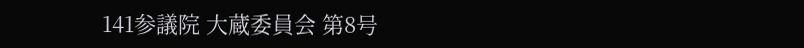141参議院 大蔵委員会 第8号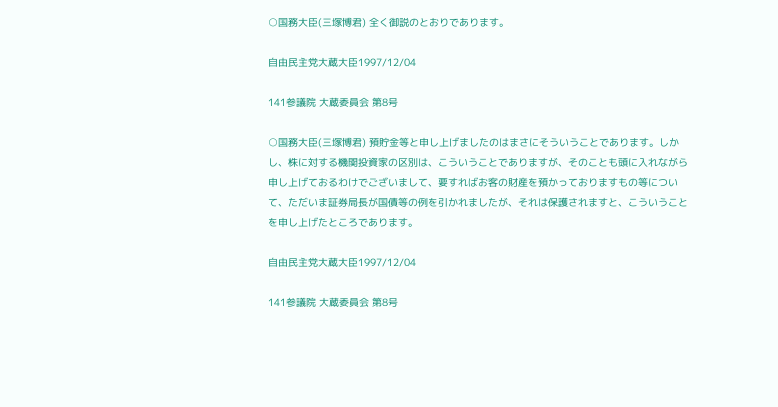○国務大臣(三塚博君) 全く御説のとおりであります。

自由民主党大蔵大臣1997/12/04

141参議院 大蔵委員会 第8号

○国務大臣(三塚博君) 預貯金等と申し上げましたのはまさにそういうことであります。しかし、株に対する機関投資家の区別は、こういうことでありますが、そのことも頭に入れながら申し上げておるわけでございまして、要すればお客の財産を預かっておりますもの等について、ただいま証券局長が国債等の例を引かれましたが、それは保護されますと、こういうことを申し上げたところであります。

自由民主党大蔵大臣1997/12/04

141参議院 大蔵委員会 第8号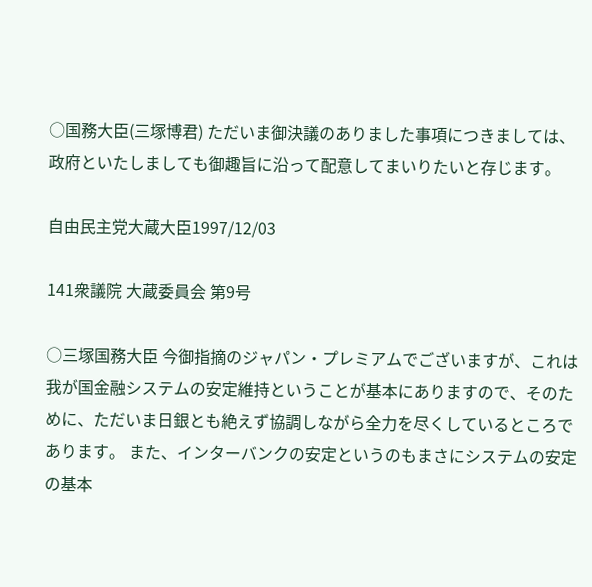○国務大臣(三塚博君) ただいま御決議のありました事項につきましては、政府といたしましても御趣旨に沿って配意してまいりたいと存じます。

自由民主党大蔵大臣1997/12/03

141衆議院 大蔵委員会 第9号

○三塚国務大臣 今御指摘のジャパン・プレミアムでございますが、これは我が国金融システムの安定維持ということが基本にありますので、そのために、ただいま日銀とも絶えず協調しながら全力を尽くしているところであります。 また、インターバンクの安定というのもまさにシステムの安定の基本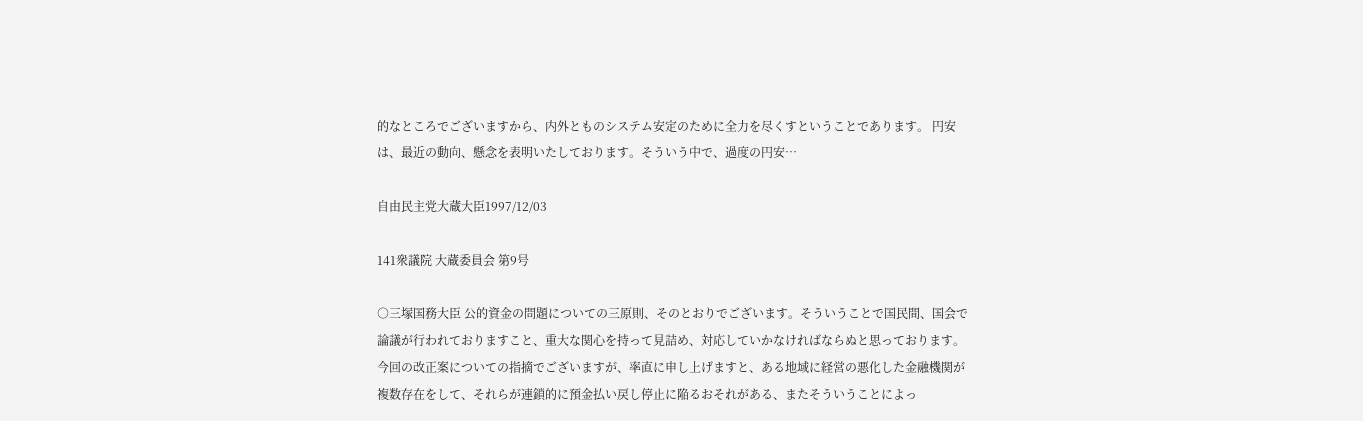的なところでございますから、内外とものシステム安定のために全力を尽くすということであります。 円安は、最近の動向、懸念を表明いたしております。そういう中で、過度の円安…

自由民主党大蔵大臣1997/12/03

141衆議院 大蔵委員会 第9号

○三塚国務大臣 公的資金の問題についての三原則、そのとおりでございます。そういうことで国民間、国会で論議が行われておりますこと、重大な関心を持って見詰め、対応していかなければならぬと思っております。 今回の改正案についての指摘でございますが、率直に申し上げますと、ある地域に経営の悪化した金融機関が複数存在をして、それらが連鎖的に預金払い戻し停止に陥るおそれがある、またそういうことによっ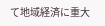て地域経済に重大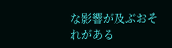な影響が及ぶおそれがある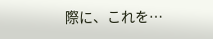際に、これを…